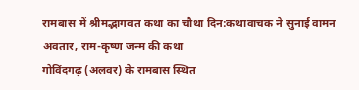रामबास में श्रीमद्भागवत कथा का चौथा दिन:कथावाचक ने सुनाई वामन अवतार, राम-कृष्ण जन्म की कथा
गोविंदगढ़ (अलवर) के रामबास स्थित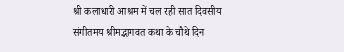श्री कलाधारी आश्रम में चल रही सात दिवसीय संगीतमय श्रीमद्भागवत कथा के चौथे दिन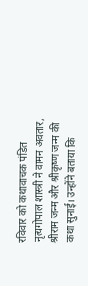रविवार को कथावाचक पंडित नृत्यगोपाल शास्त्री ने वामन अवतार, श्रीराम जन्म और श्रीकृष्ण जन्म की कथा सुनाई। उन्होंने बताया कि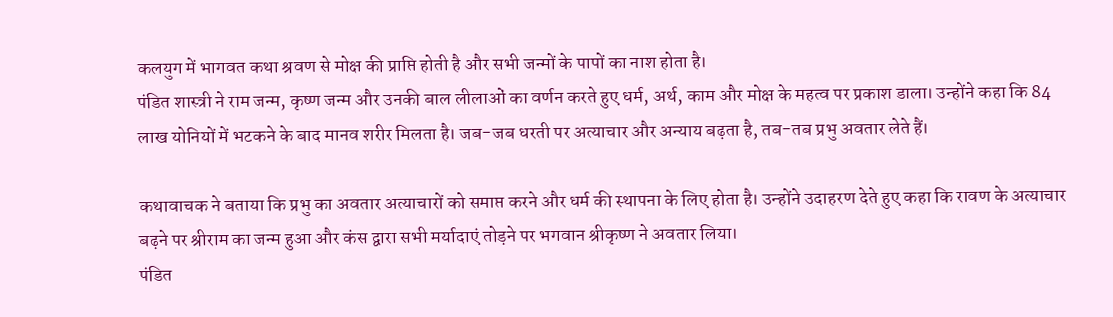कलयुग में भागवत कथा श्रवण से मोक्ष की प्राप्ति होती है और सभी जन्मों के पापों का नाश होता है।
पंडित शास्त्री ने राम जन्म, कृष्ण जन्म और उनकी बाल लीलाओं का वर्णन करते हुए धर्म, अर्थ, काम और मोक्ष के महत्व पर प्रकाश डाला। उन्होंने कहा कि 84 लाख योनियों में भटकने के बाद मानव शरीर मिलता है। जब-जब धरती पर अत्याचार और अन्याय बढ़ता है, तब-तब प्रभु अवतार लेते हैं।

कथावाचक ने बताया कि प्रभु का अवतार अत्याचारों को समाप्त करने और धर्म की स्थापना के लिए होता है। उन्होंने उदाहरण देते हुए कहा कि रावण के अत्याचार बढ़ने पर श्रीराम का जन्म हुआ और कंस द्वारा सभी मर्यादाएं तोड़ने पर भगवान श्रीकृष्ण ने अवतार लिया।
पंडित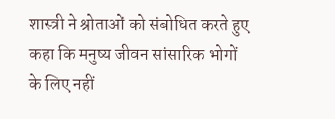शास्त्री ने श्रोताओं को संबोधित करते हुए कहा कि मनुष्य जीवन सांसारिक भोगों के लिए नहीं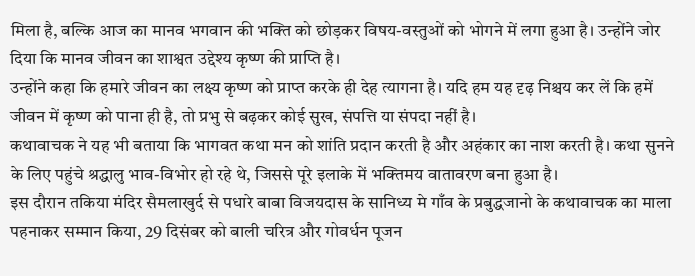मिला है, बल्कि आज का मानव भगवान की भक्ति को छोड़कर विषय-वस्तुओं को भोगने में लगा हुआ है। उन्होंने जोर दिया कि मानव जीवन का शाश्वत उद्देश्य कृष्ण की प्राप्ति है।
उन्होंने कहा कि हमारे जीवन का लक्ष्य कृष्ण को प्राप्त करके ही देह त्यागना है। यदि हम यह दृढ़ निश्चय कर लें कि हमें जीवन में कृष्ण को पाना ही है, तो प्रभु से बढ़कर कोई सुख, संपत्ति या संपदा नहीं है।
कथावाचक ने यह भी बताया कि भागवत कथा मन को शांति प्रदान करती है और अहंकार का नाश करती है। कथा सुनने के लिए पहुंचे श्रद्धालु भाव-विभोर हो रहे थे, जिससे पूरे इलाके में भक्तिमय वातावरण बना हुआ है।
इस दौरान तकिया मंदिर सैमलाखुर्द से पधारे बाबा विजयदास के सानिध्य मे गाँव के प्रबुद्धजानो के कथावाचक का माला पहनाकर सम्मान किया, 29 दिसंबर को बाली चरित्र और गोवर्धन पूजन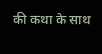की कथा के साथ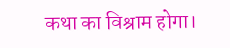कथा का विश्राम होगा।